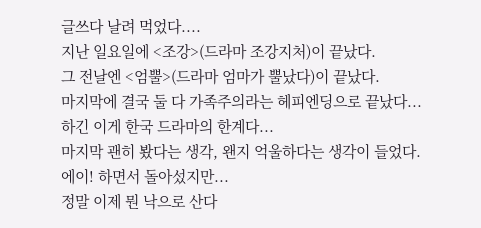글쓰다 날려 먹었다....
지난 일요일에 <조강>(드라마 조강지처)이 끝났다.
그 전날엔 <엄뿔>(드라마 엄마가 뿔났다)이 끝났다.
마지막에 결국 둘 다 가족주의라는 헤피엔딩으로 끝났다...
하긴 이게 한국 드라마의 한계다...
마지막 괜히 봤다는 생각, 왠지 억울하다는 생각이 들었다.
에이! 하면서 돌아섰지만...
정말 이제 뭔 낙으로 산다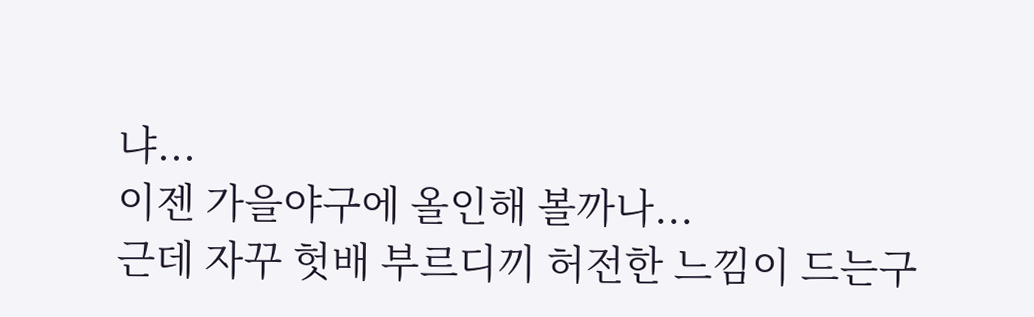냐...
이젠 가을야구에 올인해 볼까나...
근데 자꾸 헛배 부르디끼 허전한 느낌이 드는구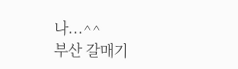나...^^
부산 갈매기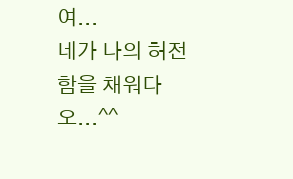여...
네가 나의 허전함을 채워다오...^^